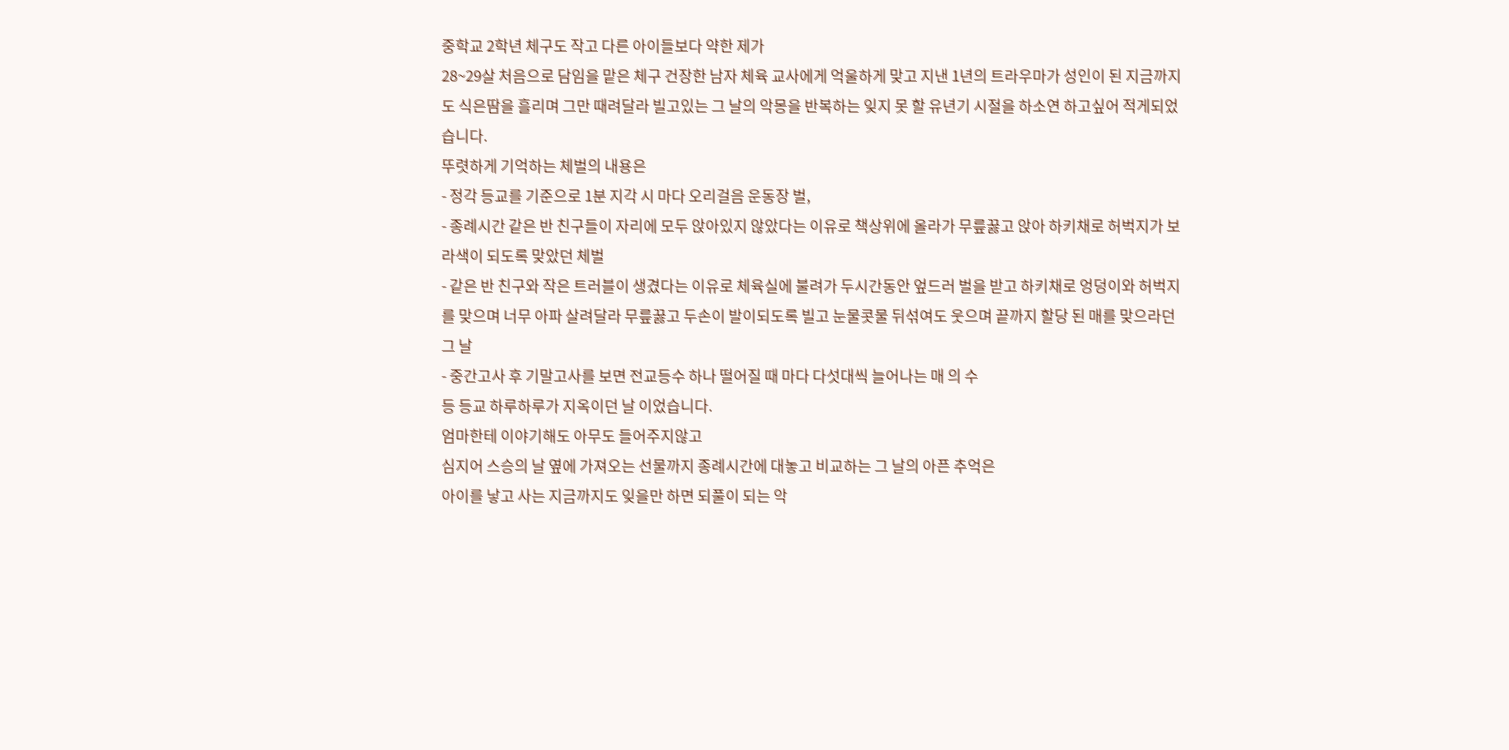중학교 2학년 체구도 작고 다른 아이들보다 약한 제가
28~29살 처음으로 담임을 맡은 체구 건장한 남자 체육 교사에게 억울하게 맞고 지낸 1년의 트라우마가 성인이 된 지금까지도 식은땀을 흘리며 그만 때려달라 빌고있는 그 날의 악몽을 반복하는 잊지 못 할 유년기 시절을 하소연 하고싶어 적게되었습니다.
뚜렷하게 기억하는 체벌의 내용은
- 정각 등교를 기준으로 1분 지각 시 마다 오리걸음 운동장 벌,
- 종례시간 같은 반 친구들이 자리에 모두 앉아있지 않았다는 이유로 책상위에 올라가 무릎꿇고 앉아 하키채로 허벅지가 보라색이 되도록 맞았던 체벌
- 같은 반 친구와 작은 트러블이 생겼다는 이유로 체육실에 불려가 두시간동안 엎드러 벌을 받고 하키채로 엉덩이와 허벅지를 맞으며 너무 아파 살려달라 무릎꿇고 두손이 발이되도록 빌고 눈물콧물 뒤섞여도 웃으며 끝까지 할당 된 매를 맞으라던 그 날
- 중간고사 후 기말고사를 보면 전교등수 하나 떨어질 때 마다 다섯대씩 늘어나는 매 의 수
등 등교 하루하루가 지옥이던 날 이었습니다.
엄마한테 이야기해도 아무도 들어주지않고
심지어 스승의 날 옆에 가져오는 선물까지 종례시간에 대놓고 비교하는 그 날의 아픈 추억은
아이를 낳고 사는 지금까지도 잊을만 하면 되풀이 되는 악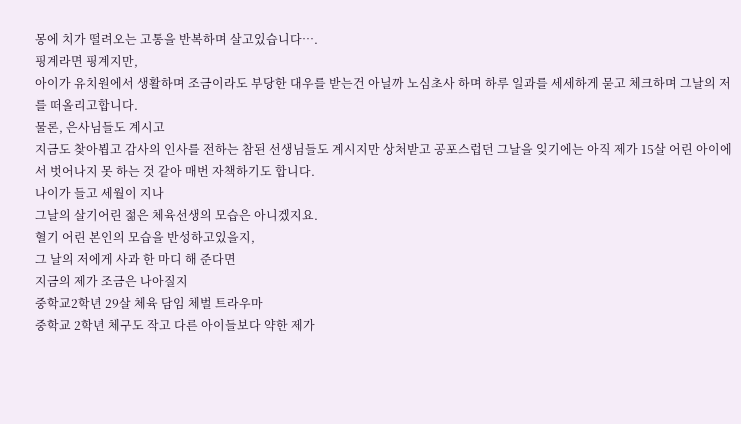몽에 치가 떨려오는 고통을 반복하며 살고있습니다….
핑계라면 핑계지만,
아이가 유치원에서 생활하며 조금이라도 부당한 대우를 받는건 아닐까 노심초사 하며 하루 일과를 세세하게 묻고 체크하며 그날의 저를 떠올리고합니다.
물론, 은사님들도 계시고
지금도 찾아뵙고 감사의 인사를 전하는 참된 선생님들도 계시지만 상처받고 공포스럽던 그날을 잊기에는 아직 제가 15살 어린 아이에서 벗어나지 못 하는 것 같아 매번 자책하기도 합니다.
나이가 들고 세월이 지나
그날의 살기어린 젊은 체육선생의 모습은 아니겠지요.
혈기 어린 본인의 모습을 반성하고있을지,
그 날의 저에게 사과 한 마디 해 준다면
지금의 제가 조금은 나아질지
중학교2학년 29살 체육 담임 체벌 트라우마
중학교 2학년 체구도 작고 다른 아이들보다 약한 제가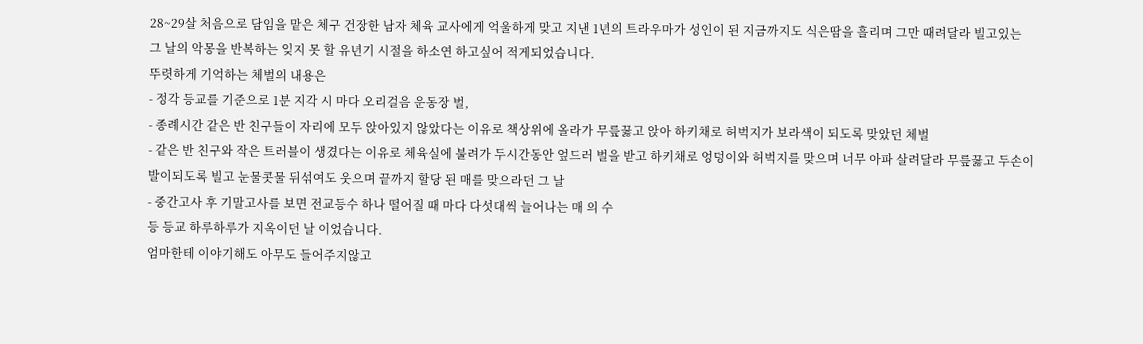28~29살 처음으로 담임을 맡은 체구 건장한 남자 체육 교사에게 억울하게 맞고 지낸 1년의 트라우마가 성인이 된 지금까지도 식은땀을 흘리며 그만 때려달라 빌고있는 그 날의 악몽을 반복하는 잊지 못 할 유년기 시절을 하소연 하고싶어 적게되었습니다.
뚜렷하게 기억하는 체벌의 내용은
- 정각 등교를 기준으로 1분 지각 시 마다 오리걸음 운동장 벌,
- 종례시간 같은 반 친구들이 자리에 모두 앉아있지 않았다는 이유로 책상위에 올라가 무릎꿇고 앉아 하키채로 허벅지가 보라색이 되도록 맞았던 체벌
- 같은 반 친구와 작은 트러블이 생겼다는 이유로 체육실에 불려가 두시간동안 엎드러 벌을 받고 하키채로 엉덩이와 허벅지를 맞으며 너무 아파 살려달라 무릎꿇고 두손이 발이되도록 빌고 눈물콧물 뒤섞여도 웃으며 끝까지 할당 된 매를 맞으라던 그 날
- 중간고사 후 기말고사를 보면 전교등수 하나 떨어질 때 마다 다섯대씩 늘어나는 매 의 수
등 등교 하루하루가 지옥이던 날 이었습니다.
엄마한테 이야기해도 아무도 들어주지않고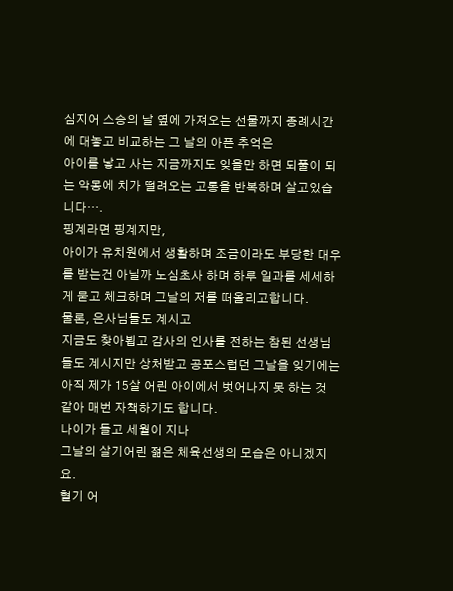심지어 스승의 날 옆에 가져오는 선물까지 종례시간에 대놓고 비교하는 그 날의 아픈 추억은
아이를 낳고 사는 지금까지도 잊을만 하면 되풀이 되는 악몽에 치가 떨려오는 고통을 반복하며 살고있습니다….
핑계라면 핑계지만,
아이가 유치원에서 생활하며 조금이라도 부당한 대우를 받는건 아닐까 노심초사 하며 하루 일과를 세세하게 묻고 체크하며 그날의 저를 떠올리고합니다.
물론, 은사님들도 계시고
지금도 찾아뵙고 감사의 인사를 전하는 참된 선생님들도 계시지만 상처받고 공포스럽던 그날을 잊기에는 아직 제가 15살 어린 아이에서 벗어나지 못 하는 것 같아 매번 자책하기도 합니다.
나이가 들고 세월이 지나
그날의 살기어린 젊은 체육선생의 모습은 아니겠지요.
혈기 어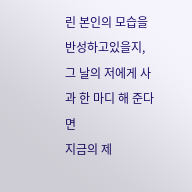린 본인의 모습을 반성하고있을지,
그 날의 저에게 사과 한 마디 해 준다면
지금의 제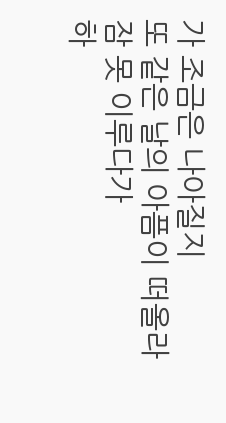가 조금은 나아질지
또 같은 날의 아픔이 떠올라 잠 못 이루다가
하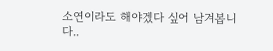소연이라도 해야겠다 싶어 남겨봅니다..